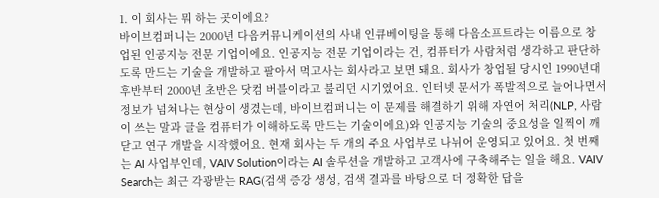1. 이 회사는 뭐 하는 곳이에요?
바이브컴퍼니는 2000년 다음커뮤니케이션의 사내 인큐베이팅을 통해 다음소프트라는 이름으로 창업된 인공지능 전문 기업이에요. 인공지능 전문 기업이라는 건, 컴퓨터가 사람처럼 생각하고 판단하도록 만드는 기술을 개발하고 팔아서 먹고사는 회사라고 보면 돼요. 회사가 창업될 당시인 1990년대 후반부터 2000년 초반은 닷컴 버블이라고 불리던 시기였어요. 인터넷 문서가 폭발적으로 늘어나면서 정보가 넘쳐나는 현상이 생겼는데, 바이브컴퍼니는 이 문제를 해결하기 위해 자연어 처리(NLP, 사람이 쓰는 말과 글을 컴퓨터가 이해하도록 만드는 기술이에요)와 인공지능 기술의 중요성을 일찍이 깨닫고 연구 개발을 시작했어요. 현재 회사는 두 개의 주요 사업부로 나뉘어 운영되고 있어요. 첫 번째는 AI 사업부인데, VAIV Solution이라는 AI 솔루션을 개발하고 고객사에 구축해주는 일을 해요. VAIV Search는 최근 각광받는 RAG(검색 증강 생성, 검색 결과를 바탕으로 더 정확한 답을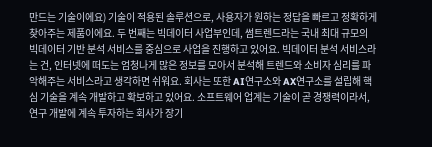만드는 기술이에요) 기술이 적용된 솔루션으로, 사용자가 원하는 정답을 빠르고 정확하게 찾아주는 제품이에요. 두 번째는 빅데이터 사업부인데, 썸트렌드라는 국내 최대 규모의 빅데이터 기반 분석 서비스를 중심으로 사업을 진행하고 있어요. 빅데이터 분석 서비스라는 건, 인터넷에 떠도는 엄청나게 많은 정보를 모아서 분석해 트렌드와 소비자 심리를 파악해주는 서비스라고 생각하면 쉬워요. 회사는 또한 AI연구소와 AX연구소를 설립해 핵심 기술을 계속 개발하고 확보하고 있어요. 소프트웨어 업계는 기술이 곧 경쟁력이라서, 연구 개발에 계속 투자하는 회사가 장기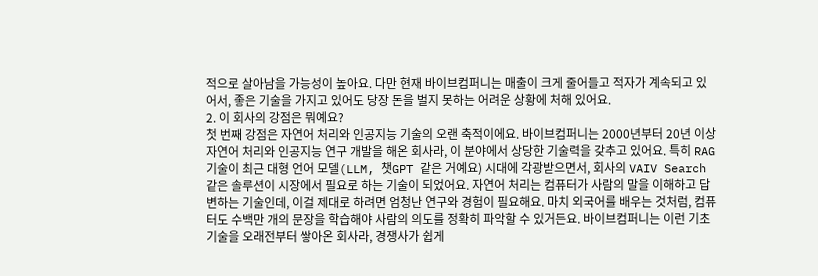적으로 살아남을 가능성이 높아요. 다만 현재 바이브컴퍼니는 매출이 크게 줄어들고 적자가 계속되고 있어서, 좋은 기술을 가지고 있어도 당장 돈을 벌지 못하는 어려운 상황에 처해 있어요.
2. 이 회사의 강점은 뭐예요?
첫 번째 강점은 자연어 처리와 인공지능 기술의 오랜 축적이에요. 바이브컴퍼니는 2000년부터 20년 이상 자연어 처리와 인공지능 연구 개발을 해온 회사라, 이 분야에서 상당한 기술력을 갖추고 있어요. 특히 RAG 기술이 최근 대형 언어 모델(LLM, 챗GPT 같은 거예요) 시대에 각광받으면서, 회사의 VAIV Search 같은 솔루션이 시장에서 필요로 하는 기술이 되었어요. 자연어 처리는 컴퓨터가 사람의 말을 이해하고 답변하는 기술인데, 이걸 제대로 하려면 엄청난 연구와 경험이 필요해요. 마치 외국어를 배우는 것처럼, 컴퓨터도 수백만 개의 문장을 학습해야 사람의 의도를 정확히 파악할 수 있거든요. 바이브컴퍼니는 이런 기초 기술을 오래전부터 쌓아온 회사라, 경쟁사가 쉽게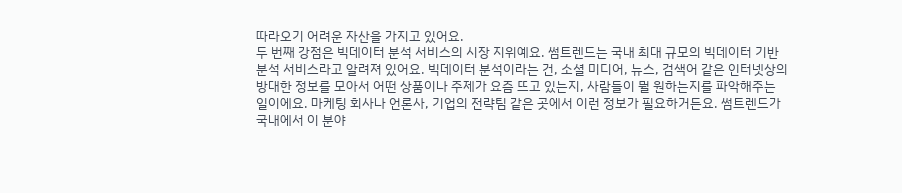따라오기 어려운 자산을 가지고 있어요.
두 번째 강점은 빅데이터 분석 서비스의 시장 지위예요. 썸트렌드는 국내 최대 규모의 빅데이터 기반 분석 서비스라고 알려져 있어요. 빅데이터 분석이라는 건, 소셜 미디어, 뉴스, 검색어 같은 인터넷상의 방대한 정보를 모아서 어떤 상품이나 주제가 요즘 뜨고 있는지, 사람들이 뭘 원하는지를 파악해주는 일이에요. 마케팅 회사나 언론사, 기업의 전략팀 같은 곳에서 이런 정보가 필요하거든요. 썸트렌드가 국내에서 이 분야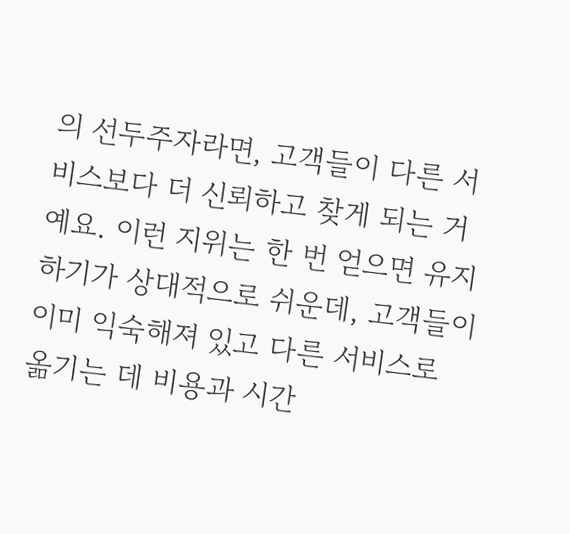의 선두주자라면, 고객들이 다른 서비스보다 더 신뢰하고 찾게 되는 거예요. 이런 지위는 한 번 얻으면 유지하기가 상대적으로 쉬운데, 고객들이 이미 익숙해져 있고 다른 서비스로 옮기는 데 비용과 시간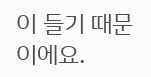이 들기 때문이에요.